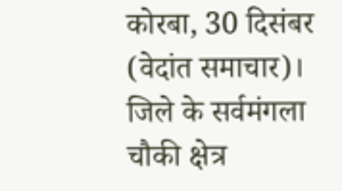कोरबा, 30 दिसंबर (वेदांत समाचार)। जिले के सर्वमंगला चौकी क्षेत्र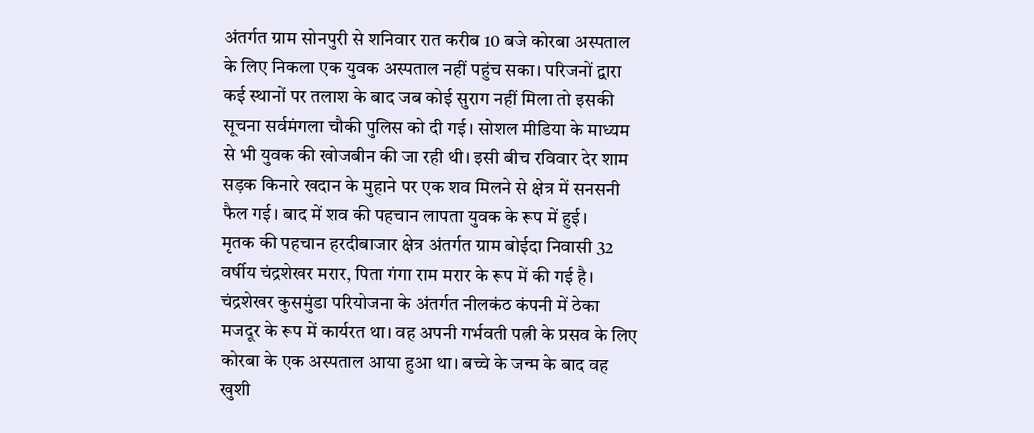अंतर्गत ग्राम सोनपुरी से शनिवार रात करीब 10 बजे कोरबा अस्पताल के लिए निकला एक युवक अस्पताल नहीं पहुंच सका। परिजनों द्वारा कई स्थानों पर तलाश के बाद जब कोई सुराग नहीं मिला तो इसकी सूचना सर्वमंगला चौकी पुलिस को दी गई। सोशल मीडिया के माध्यम से भी युवक की खोजबीन की जा रही थी। इसी बीच रविवार देर शाम सड़क किनारे खदान के मुहाने पर एक शव मिलने से क्षेत्र में सनसनी फैल गई। बाद में शव की पहचान लापता युवक के रूप में हुई।
मृतक की पहचान हरदीबाजार क्षेत्र अंतर्गत ग्राम बोईदा निवासी 32 वर्षीय चंद्रशेखर मरार, पिता गंगा राम मरार के रूप में की गई है। चंद्रशेखर कुसमुंडा परियोजना के अंतर्गत नीलकंठ कंपनी में ठेका मजदूर के रूप में कार्यरत था। वह अपनी गर्भवती पत्नी के प्रसव के लिए कोरबा के एक अस्पताल आया हुआ था। बच्चे के जन्म के बाद वह खुशी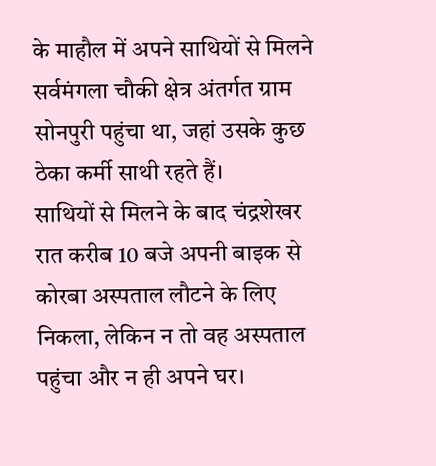के माहौल में अपने साथियों से मिलने सर्वमंगला चौकी क्षेत्र अंतर्गत ग्राम सोनपुरी पहुंचा था, जहां उसके कुछ ठेका कर्मी साथी रहते हैं।
साथियों से मिलने के बाद चंद्रशेखर रात करीब 10 बजे अपनी बाइक से कोरबा अस्पताल लौटने के लिए निकला, लेकिन न तो वह अस्पताल पहुंचा और न ही अपने घर।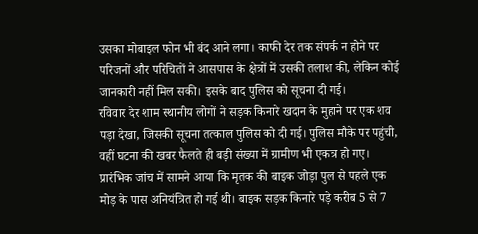उसका मोबाइल फोन भी बंद आने लगा। काफी देर तक संपर्क न होने पर परिजनों और परिचितों ने आसपास के क्षेत्रों में उसकी तलाश की, लेकिन कोई जानकारी नहीं मिल सकी। इसके बाद पुलिस को सूचना दी गई।
रविवार देर शाम स्थानीय लोगों ने सड़क किनारे खदान के मुहाने पर एक शव पड़ा देखा, जिसकी सूचना तत्काल पुलिस को दी गई। पुलिस मौके पर पहुंची, वहीं घटना की खबर फैलते ही बड़ी संख्या में ग्रामीण भी एकत्र हो गए। प्रारंभिक जांच में सामने आया कि मृतक की बाइक जोड़ा पुल से पहले एक मोड़ के पास अनियंत्रित हो गई थी। बाइक सड़क किनारे पड़े करीब 5 से 7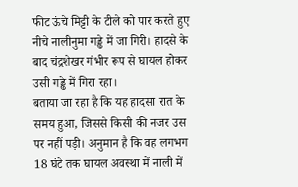फीट ऊंचे मिट्टी के टीले को पार करते हुए नीचे नालीनुमा गड्ढे में जा गिरी। हादसे के बाद चंद्रशेखर गंभीर रूप से घायल होकर उसी गड्ढे में गिरा रहा।
बताया जा रहा है कि यह हादसा रात के समय हुआ, जिससे किसी की नजर उस पर नहीं पड़ी। अनुमान है कि वह लगभग 18 घंटे तक घायल अवस्था में नाली में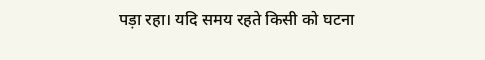पड़ा रहा। यदि समय रहते किसी को घटना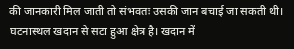की जानकारी मिल जाती तो संभवतः उसकी जान बचाई जा सकती थी।
घटनास्थल खदान से सटा हुआ क्षेत्र है। खदान में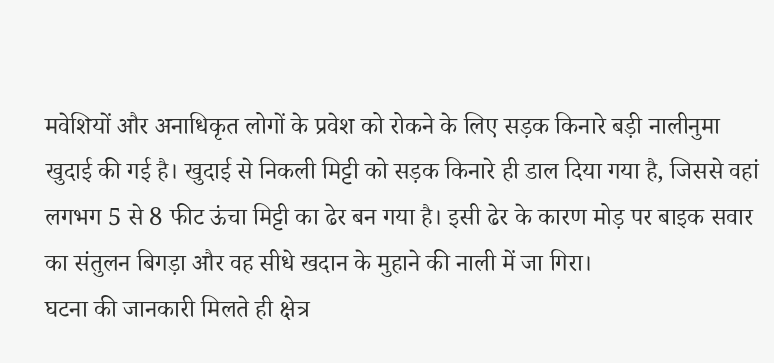मवेशियों और अनाधिकृत लोगों के प्रवेश को रोकने के लिए सड़क किनारे बड़ी नालीनुमा खुदाई की गई है। खुदाई से निकली मिट्टी को सड़क किनारे ही डाल दिया गया है, जिससे वहां लगभग 5 से 8 फीट ऊंचा मिट्टी का ढेर बन गया है। इसी ढेर के कारण मोड़ पर बाइक सवार का संतुलन बिगड़ा और वह सीधे खदान के मुहाने की नाली में जा गिरा।
घटना की जानकारी मिलते ही क्षेत्र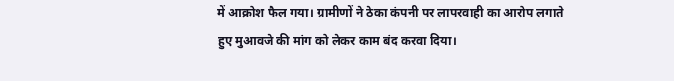में आक्रोश फैल गया। ग्रामीणों ने ठेका कंपनी पर लापरवाही का आरोप लगाते हुए मुआवजे की मांग को लेकर काम बंद करवा दिया।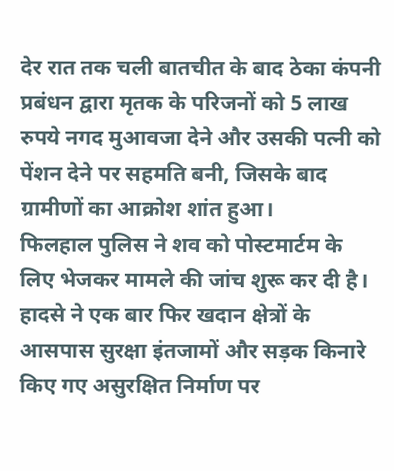देर रात तक चली बातचीत के बाद ठेका कंपनी प्रबंधन द्वारा मृतक के परिजनों को 5 लाख रुपये नगद मुआवजा देने और उसकी पत्नी को पेंशन देने पर सहमति बनी, जिसके बाद ग्रामीणों का आक्रोश शांत हुआ।
फिलहाल पुलिस ने शव को पोस्टमार्टम के लिए भेजकर मामले की जांच शुरू कर दी है। हादसे ने एक बार फिर खदान क्षेत्रों के आसपास सुरक्षा इंतजामों और सड़क किनारे किए गए असुरक्षित निर्माण पर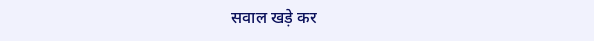सवाल खड़े कर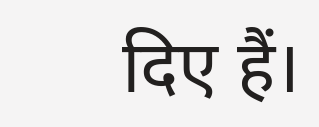दिए हैं।